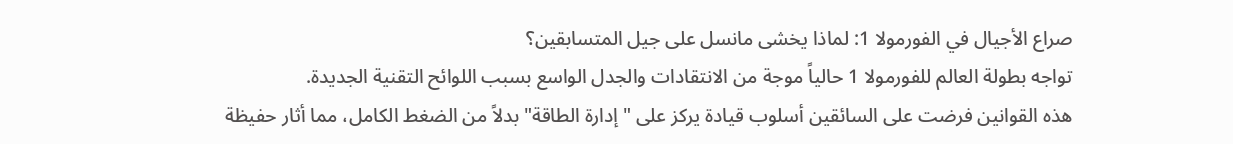صراع الأجيال في الفورمولا 1: لماذا يخشى مانسل على جيل المتسابقين؟
تواجه بطولة العالم للفورمولا 1 حالياً موجة من الانتقادات والجدل الواسع بسبب اللوائح التقنية الجديدة.
هذه القوانين فرضت على السائقين أسلوب قيادة يركز على "إدارة الطاقة" بدلاً من الضغط الكامل، مما أثار حفيظة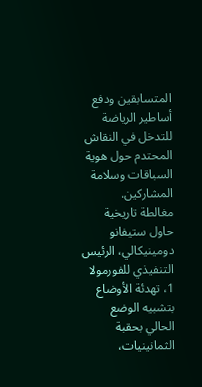المتسابقين ودفع أساطير الرياضة للتدخل في النقاش المحتدم حول هوية السباقات وسلامة المشاركين.
مغالطة تاريخية
حاول ستيفانو دومينيكالي، الرئيس التنفيذي للفورمولا 1، تهدئة الأوضاع بتشبيه الوضع الحالي بحقبة الثمانينيات،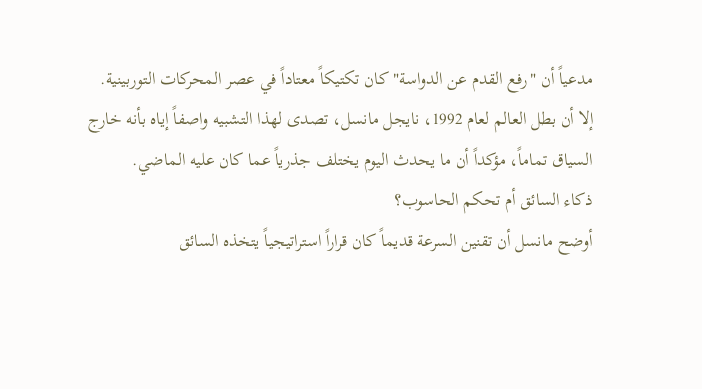مدعياً أن "رفع القدم عن الدواسة" كان تكتيكاً معتاداً في عصر المحركات التوربينية.
إلا أن بطل العالم لعام 1992، نايجل مانسل، تصدى لهذا التشبيه واصفاً إياه بأنه خارج السياق تماماً، مؤكداً أن ما يحدث اليوم يختلف جذرياً عما كان عليه الماضي.
ذكاء السائق أم تحكم الحاسوب؟
أوضح مانسل أن تقنين السرعة قديماً كان قراراً استراتيجياً يتخذه السائق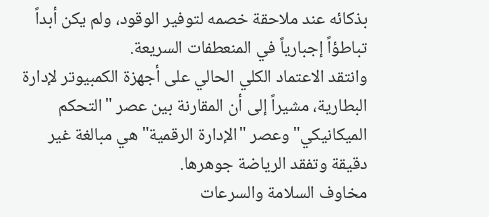بذكائه عند ملاحقة خصمه لتوفير الوقود، ولم يكن أبداً تباطؤاً إجبارياً في المنعطفات السريعة.
وانتقد الاعتماد الكلي الحالي على أجهزة الكمبيوتر لإدارة البطارية، مشيراً إلى أن المقارنة بين عصر "التحكم الميكانيكي" وعصر "الإدارة الرقمية" هي مبالغة غير دقيقة وتفقد الرياضة جوهرها.
مخاوف السلامة والسرعات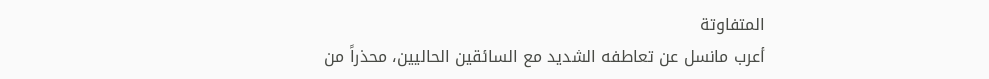المتفاوتة
أعرب مانسل عن تعاطفه الشديد مع السائقين الحاليين، محذراً من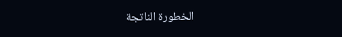الخطورة الناتجة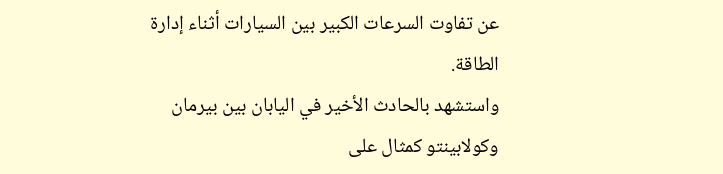عن تفاوت السرعات الكبير بين السيارات أثناء إدارة الطاقة.
واستشهد بالحادث الأخير في اليابان بين بيرمان وكولابينتو كمثال على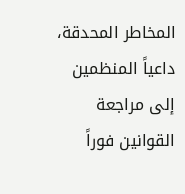المخاطر المحدقة، داعياً المنظمين إلى مراجعة القوانين فوراً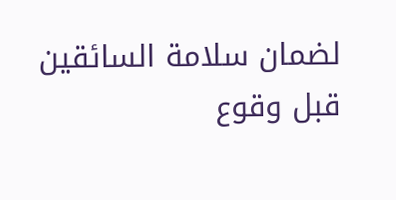لضمان سلامة السائقين قبل وقوع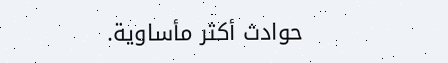حوادث أكثر مأساوية.